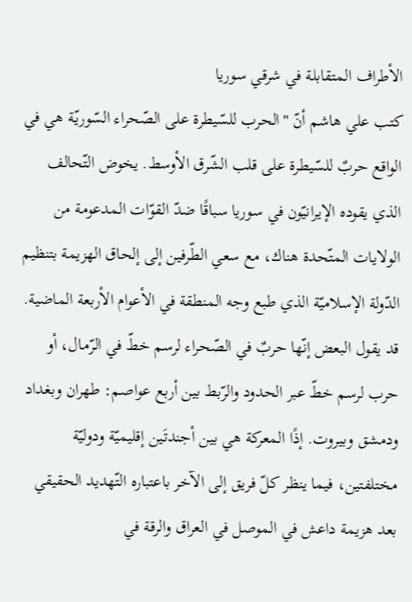الأطراف المتقابلة في شرقي سوريا
كتب علي هاشم أنّ "الحرب للسّيطرة على الصّحراء السّوريّة هي في الواقع حربٌ للسّيطرة على قلب الشّرق الأوسط. يخوض التّحالف الذي يقوده الإيرانيّون في سوريا سباقًا ضدّ القوّات المدعومة من الولايات المتّحدة هناك، مع سعي الطّرفين إلى إلحاق الهزيمة بتنظيم الدّولة الإسلاميّة الذي طبع وجه المنطقة في الأعوام الأربعة الماضية. قد يقول البعض إنّها حربٌ في الصّحراء لرسم خطّ في الرّمال، أو حرب لرسم خطّ عبر الحدود والرّبط بين أربع عواصم: طهران وبغداد ودمشق وبيروت. إذًا المعركة هي بين أجندتَين إقليميّة ودوليّة مختلفتين، فيما ينظر كلّ فريق إلى الآخر باعتباره التّهديد الحقيقي بعد هزيمة داعش في الموصل في العراق والرقة في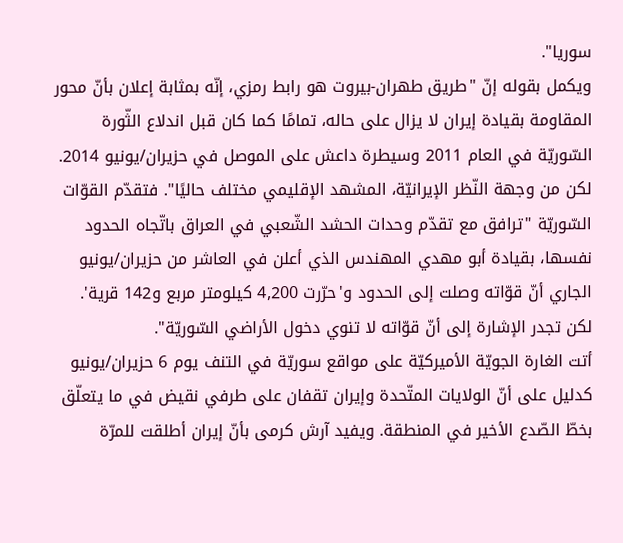سوريا".
ويكمل بقوله إنّ "طريق طهران-بيروت هو رابط رمزي، إنّه بمثابة إعلان بأنّ محور المقاومة بقيادة إيران لا يزال على حاله، تمامًا كما كان قبل اندلاع الثّورة السّوريّة في العام 2011 وسيطرة داعش على الموصل في حزيران/يونيو 2014. لكن من وجهة النّظر الإيرانيّة، المشهد الإقليمي مختلف حاليًا". فتقدّم القوّات السّوريّة "ترافق مع تقدّم وحدات الحشد الشّعبي في العراق باتّجاه الحدود نفسها، بقيادة أبو مهدي المهندس الذي أعلن في العاشر من حزيران/يونيو الجاري أنّ قوّاته وصلت إلى الحدود و'حرّرت 4,200 كيلومتر مربع و142 قرية'. لكن تجدر الإشارة إلى أنّ قوّاته لا تنوي دخول الأراضي السّوريّة".
أتت الغارة الجويّة الأميركيّة على مواقع سوريّة في التنف يوم 6 حزيران/يونيو كدليل على أنّ الولايات المتّحدة وإيران تقفان على طرفي نقيض في ما يتعلّق بخطّ الصّدع الأخير في المنطقة. ويفيد آرش كرمى بأنّ إيران أطلقت للمرّة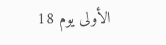الأولى يوم 18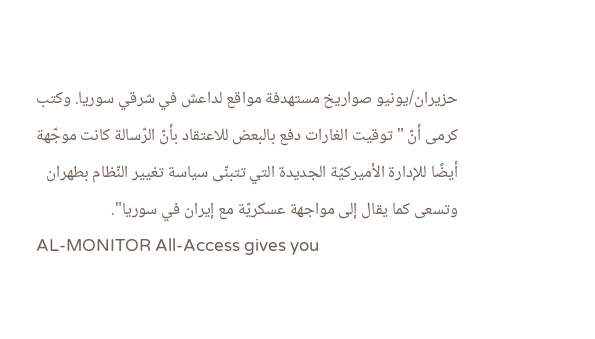حزيران/يونيو صواريخ مستهدفة مواقع لداعش في شرقي سوريا. وكتب كرمى أنّ "توقيت الغارات دفع بالبعض للاعتقاد بأنّ الرّسالة كانت موجّهة أيضًا للإدارة الأميركيّة الجديدة التي تتبنّى سياسة تغيير النّظام بطهران وتسعى كما يقال إلى مواجهة عسكريّة مع إيران في سوريا".
AL-MONITOR All-Access gives you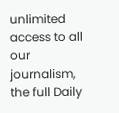unlimited access to all our journalism, the full Daily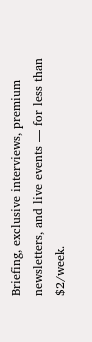Briefing, exclusive interviews, premium newsletters, and live events — for less than $2/week.